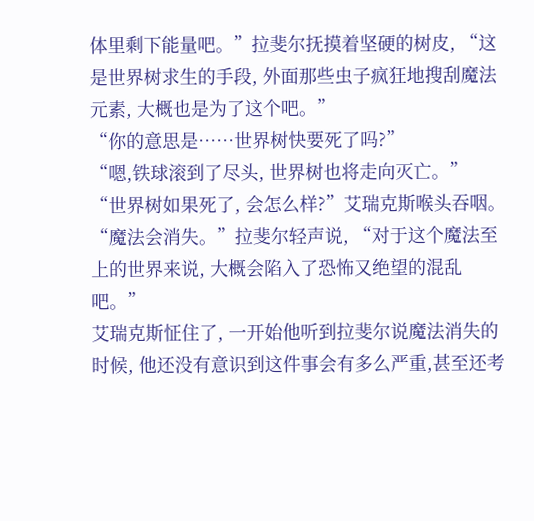体里剩下能量吧。”拉斐尔抚摸着坚硬的树皮, “这是世界树求生的手段, 外面那些虫子疯狂地搜刮魔法元素, 大概也是为了这个吧。”
“你的意思是……世界树快要死了吗?”
“嗯,铁球滚到了尽头, 世界树也将走向灭亡。”
“世界树如果死了, 会怎么样?”艾瑞克斯喉头吞咽。
“魔法会消失。”拉斐尔轻声说, “对于这个魔法至上的世界来说, 大概会陷入了恐怖又绝望的混乱吧。”
艾瑞克斯怔住了, 一开始他听到拉斐尔说魔法消失的时候, 他还没有意识到这件事会有多么严重,甚至还考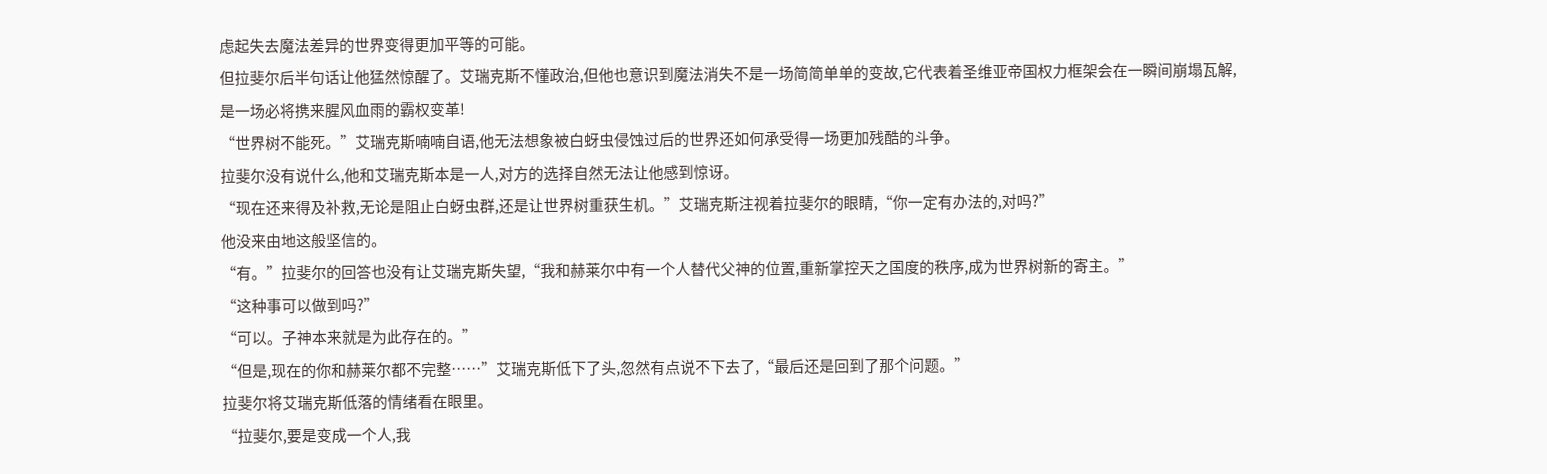虑起失去魔法差异的世界变得更加平等的可能。
但拉斐尔后半句话让他猛然惊醒了。艾瑞克斯不懂政治,但他也意识到魔法消失不是一场简简单单的变故,它代表着圣维亚帝国权力框架会在一瞬间崩塌瓦解,是一场必将携来腥风血雨的霸权变革!
“世界树不能死。”艾瑞克斯喃喃自语,他无法想象被白蚜虫侵蚀过后的世界还如何承受得一场更加残酷的斗争。
拉斐尔没有说什么,他和艾瑞克斯本是一人,对方的选择自然无法让他感到惊讶。
“现在还来得及补救,无论是阻止白蚜虫群,还是让世界树重获生机。”艾瑞克斯注视着拉斐尔的眼睛,“你一定有办法的,对吗?”
他没来由地这般坚信的。
“有。”拉斐尔的回答也没有让艾瑞克斯失望,“我和赫莱尔中有一个人替代父神的位置,重新掌控天之国度的秩序,成为世界树新的寄主。”
“这种事可以做到吗?”
“可以。子神本来就是为此存在的。”
“但是,现在的你和赫莱尔都不完整……”艾瑞克斯低下了头,忽然有点说不下去了,“最后还是回到了那个问题。”
拉斐尔将艾瑞克斯低落的情绪看在眼里。
“拉斐尔,要是变成一个人,我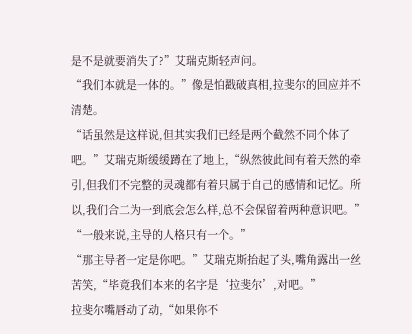是不是就要消失了?”艾瑞克斯轻声问。
“我们本就是一体的。”像是怕戳破真相,拉斐尔的回应并不清楚。
“话虽然是这样说,但其实我们已经是两个截然不同个体了吧。”艾瑞克斯缓缓蹲在了地上,“纵然彼此间有着天然的牵引,但我们不完整的灵魂都有着只属于自己的感情和记忆。所以,我们合二为一到底会怎么样,总不会保留着两种意识吧。”
“一般来说,主导的人格只有一个。”
“那主导者一定是你吧。”艾瑞克斯抬起了头,嘴角露出一丝苦笑,“毕竟我们本来的名字是‘拉斐尔’,对吧。”
拉斐尔嘴唇动了动,“如果你不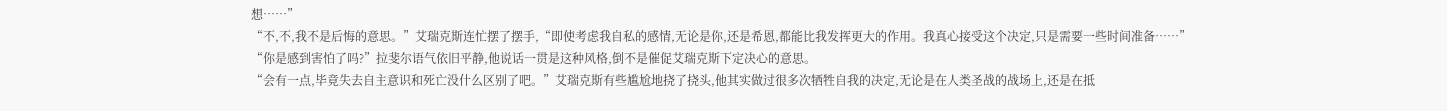想……”
“不,不,我不是后悔的意思。”艾瑞克斯连忙摆了摆手,“即使考虑我自私的感情,无论是你,还是希恩,都能比我发挥更大的作用。我真心接受这个决定,只是需要一些时间准备……”
“你是感到害怕了吗?”拉斐尔语气依旧平静,他说话一贯是这种风格,倒不是催促艾瑞克斯下定决心的意思。
“会有一点,毕竟失去自主意识和死亡没什么区别了吧。”艾瑞克斯有些尴尬地挠了挠头,他其实做过很多次牺牲自我的决定,无论是在人类圣战的战场上,还是在抵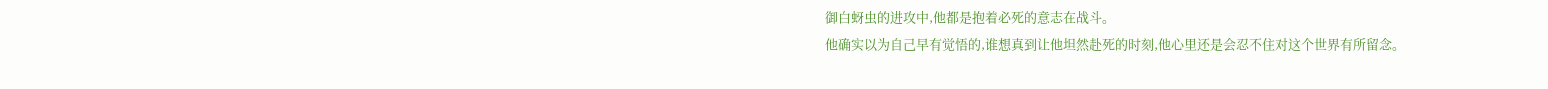御白蚜虫的进攻中,他都是抱着必死的意志在战斗。
他确实以为自己早有觉悟的,谁想真到让他坦然赴死的时刻,他心里还是会忍不住对这个世界有所留念。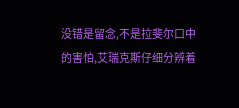没错是留念,不是拉斐尔口中的害怕,艾瑞克斯仔细分辨着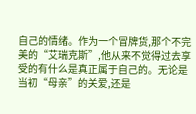自己的情绪。作为一个冒牌货,那个不完美的“艾瑞克斯”,他从来不觉得过去享受的有什么是真正属于自己的。无论是当初“母亲”的关爱,还是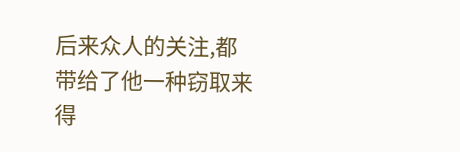后来众人的关注,都带给了他一种窃取来得